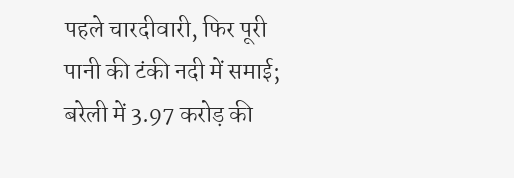पहले चारदीवारी, फिर पूरी पानी की टंकी नदी में समाई; बरेली में 3.97 करोड़ की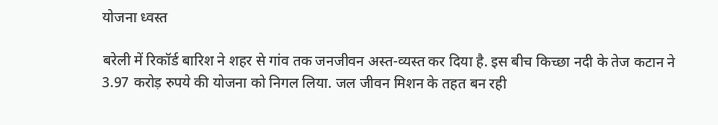योजना ध्वस्त

बरेली में रिकॉर्ड बारिश ने शहर से गांव तक जनजीवन अस्त-व्यस्त कर दिया है. इस बीच किच्छा नदी के तेज कटान ने 3.97 करोड़ रुपये की योजना को निगल लिया. जल जीवन मिशन के तहत बन रही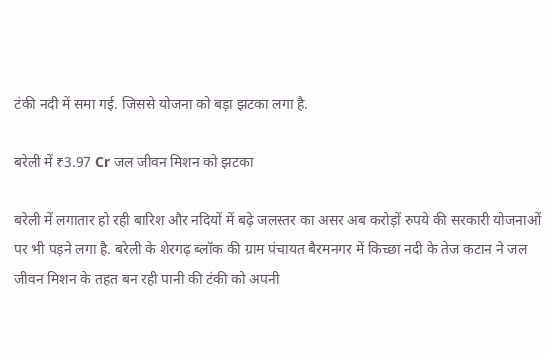टंकी नदी में समा गई. जिससे योजना को बड़ा झटका लगा है.

बरेली में ₹3.97 Cr जल जीवन मिशन को झटका

बरेली में लगातार हो रही बारिश और नदियों में बढ़े जलस्तर का असर अब करोड़ों रुपये की सरकारी योजनाओं पर भी पड़ने लगा है. बरेली के शेरगढ़ ब्लॉक की ग्राम पंचायत बैरमनगर में किच्छा नदी के तेज कटान ने जल जीवन मिशन के तहत बन रही पानी की टंकी को अपनी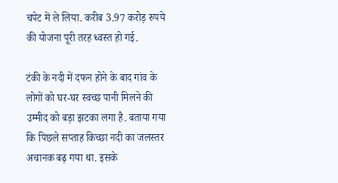चपेट में ले लिया. करीब 3.97 करोड़ रुपये की योजना पूरी तरह ध्वस्त हो गई.

टंकी के नदी में दफन होने के बाद गांव के लोगों को घर-घर स्वच्छ पानी मिलने की उम्मीद को बड़ा झटका लगा है. बताया गया कि पिछले सप्ताह किच्छा नदी का जलस्तर अचानक बढ़ गया था. इसके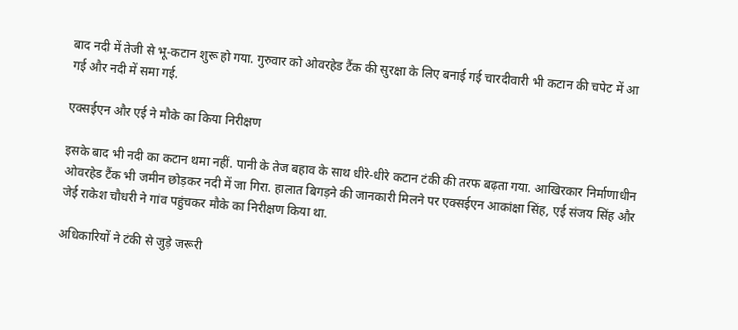बाद नदी में तेजी से भू-कटान शुरू हो गया. गुरुवार को ओवरहेड टैंक की सुरक्षा के लिए बनाई गई चारदीवारी भी कटान की चपेट में आ गई और नदी में समा गई.

एक्सईएन और एई ने मौके का किया निरीक्षण

इसके बाद भी नदी का कटान थमा नहीं. पानी के तेज बहाव के साथ धीरे-धीरे कटान टंकी की तरफ बढ़ता गया. आखिरकार निर्माणाधीन ओवरहेड टैंक भी जमीन छोड़कर नदी में जा गिरा. हालात बिगड़ने की जानकारी मिलने पर एक्सईएन आकांक्षा सिंह, एई संजय सिंह और जेई राकेश चौधरी ने गांव पहुंचकर मौके का निरीक्षण किया था.

अधिकारियों ने टंकी से जुड़े जरूरी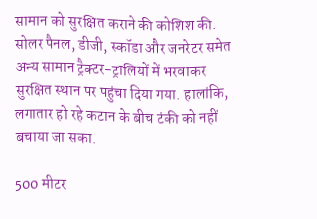सामान को सुरक्षित कराने की कोशिश की. सोलर पैनल, डीजी, स्कॉडा और जनरेटर समेत अन्य सामान ट्रैक्टर-ट्रालियों में भरवाकर सुरक्षित स्थान पर पहुंचा दिया गया. हालांकि, लगातार हो रहे कटान के बीच टंकी को नहीं बचाया जा सका.

500 मीटर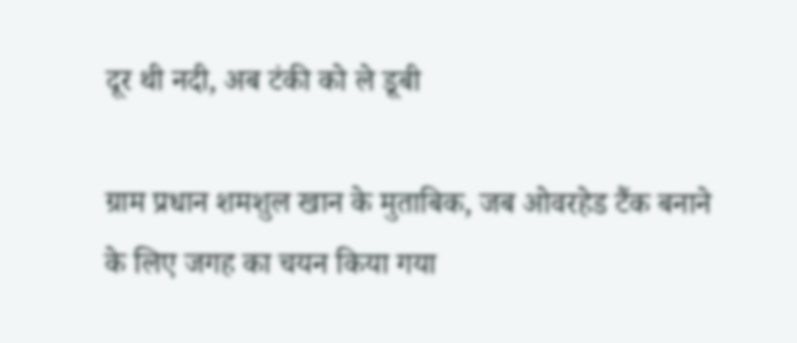दूर थी नदी, अब टंकी को ले डूबी

ग्राम प्रधान शमशुल खान के मुताबिक, जब ओवरहेड टैंक बनाने के लिए जगह का चयन किया गया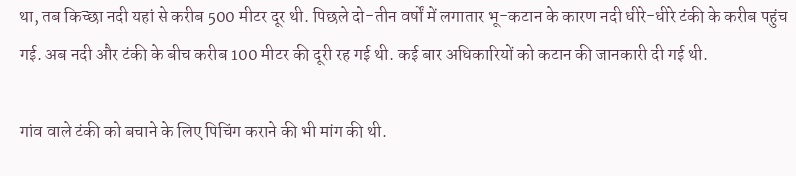था, तब किच्छा नदी यहां से करीब 500 मीटर दूर थी. पिछले दो-तीन वर्षों में लगातार भू-कटान के कारण नदी धीरे-धीरे टंकी के करीब पहुंच गई. अब नदी और टंकी के बीच करीब 100 मीटर की दूरी रह गई थी. कई बार अधिकारियों को कटान की जानकारी दी गई थी.

गांव वाले टंकी को बचाने के लिए पिचिंग कराने की भी मांग की थी.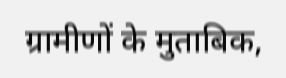ग्रामीणों के मुताबिक,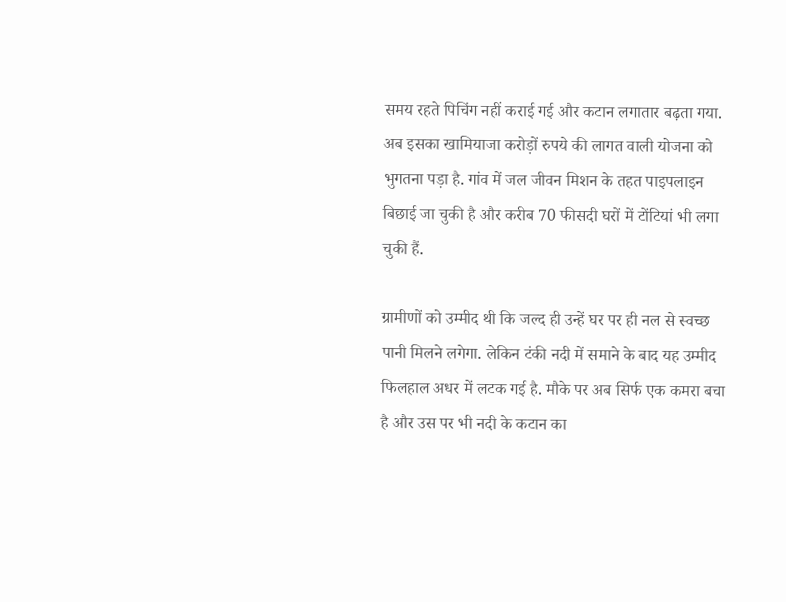समय रहते पिचिंग नहीं कराई गई और कटान लगातार बढ़ता गया. अब इसका खामियाजा करोड़ों रुपये की लागत वाली योजना को भुगतना पड़ा है. गांव में जल जीवन मिशन के तहत पाइपलाइन बिछाई जा चुकी है और करीब 70 फीसदी घरों में टोंटियां भी लगा चुकी हैं.

ग्रामीणों को उम्मीद थी कि जल्द ही उन्हें घर पर ही नल से स्वच्छ पानी मिलने लगेगा. लेकिन टंकी नदी में समाने के बाद यह उम्मीद फिलहाल अधर में लटक गई है. मौके पर अब सिर्फ एक कमरा बचा है और उस पर भी नदी के कटान का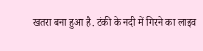खतरा बना हुआ है. टंकी के नदी में गिरने का लाइव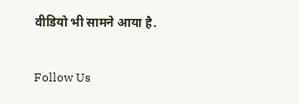वीडियो भी सामने आया है.

Follow Us